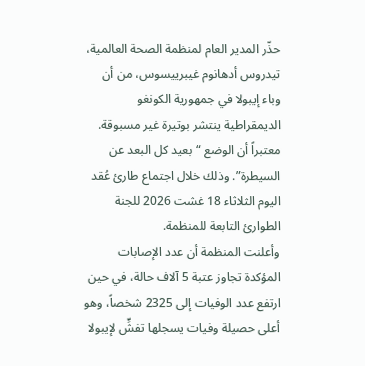حذّر المدير العام لمنظمة الصحة العالمية، تيدروس أدهانوم غيبرييسوس، من أن وباء إيبولا في جمهورية الكونغو الديمقراطية ينتشر بوتيرة غير مسبوقة.
معتبراً أن الوضع “بعيد كل البعد عن السيطرة”. وذلك خلال اجتماع طارئ عُقد اليوم الثلاثاء 18 غشت 2026 للجنة الطوارئ التابعة للمنظمة.
وأعلنت المنظمة أن عدد الإصابات المؤكدة تجاوز عتبة 5 آلاف حالة، في حين ارتفع عدد الوفيات إلى 2325 شخصاً، وهو أعلى حصيلة وفيات يسجلها تفشٍّ لإيبولا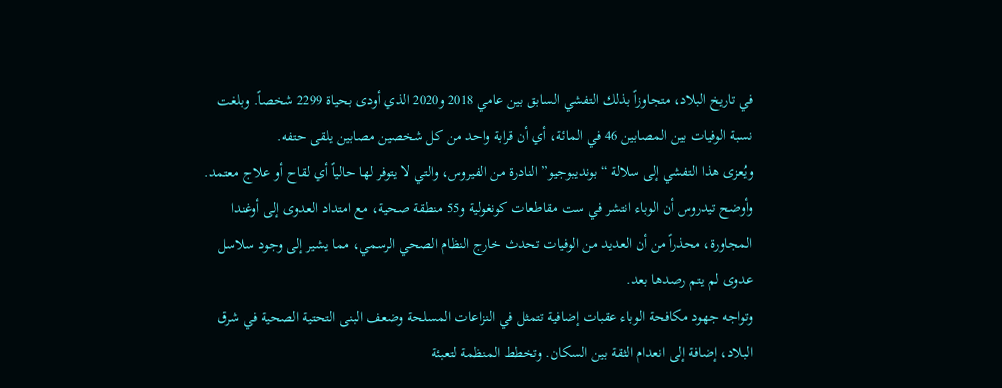في تاريخ البلاد، متجاوزاً بذلك التفشي السابق بين عامي 2018 و2020 الذي أودى بحياة 2299 شخصاً. وبلغت نسبة الوفيات بين المصابين 46 في المائة، أي أن قرابة واحد من كل شخصين مصابين يلقى حتفه.
ويُعزى هذا التفشي إلى سلالة “بونديبوجيو” النادرة من الفيروس، والتي لا يتوفر لها حالياً أي لقاح أو علاج معتمد. وأوضح تيدروس أن الوباء انتشر في ست مقاطعات كونغولية و55 منطقة صحية، مع امتداد العدوى إلى أوغندا المجاورة، محذراً من أن العديد من الوفيات تحدث خارج النظام الصحي الرسمي، مما يشير إلى وجود سلاسل عدوى لم يتم رصدها بعد.
وتواجه جهود مكافحة الوباء عقبات إضافية تتمثل في النزاعات المسلحة وضعف البنى التحتية الصحية في شرق البلاد، إضافة إلى انعدام الثقة بين السكان. وتخطط المنظمة لتعبئة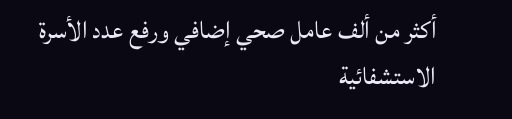أكثر من ألف عامل صحي إضافي ورفع عدد الأسرة الاستشفائية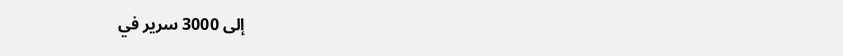إلى 3000 سرير في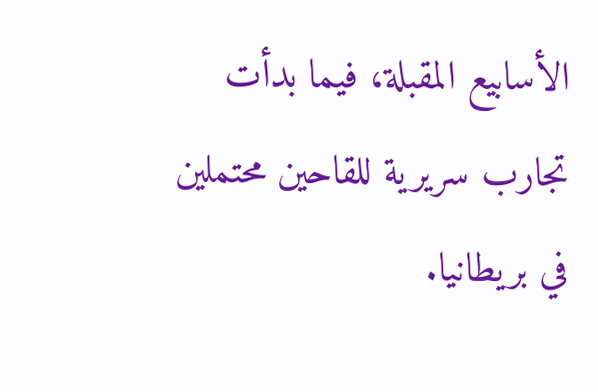الأسابيع المقبلة، فيما بدأت تجارب سريرية للقاحين محتملين في بريطانيا.